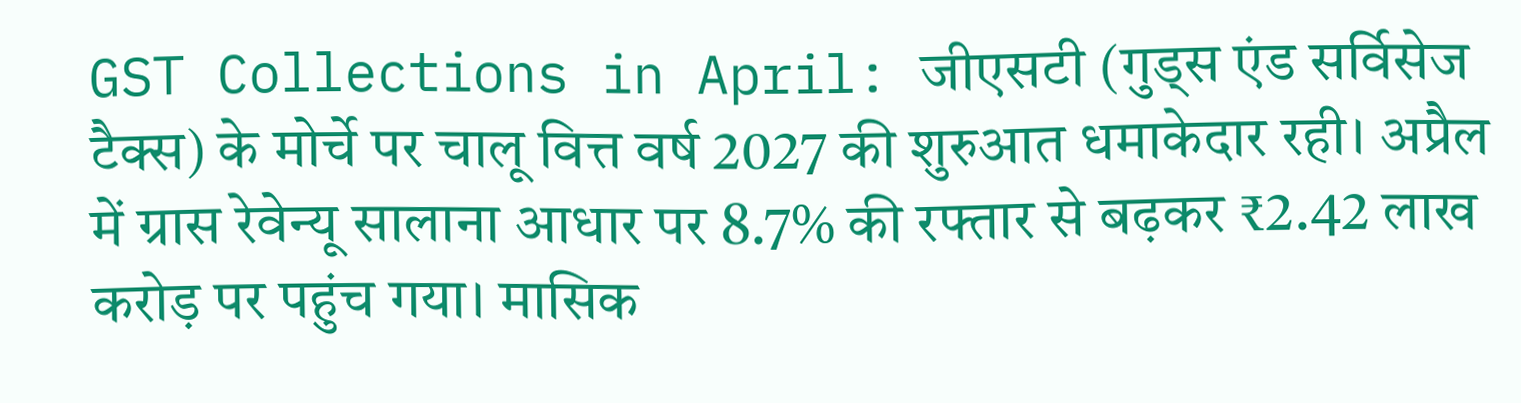GST Collections in April: जीएसटी (गुड्स एंड सर्विसेज टैक्स) के मोर्चे पर चालू वित्त वर्ष 2027 की शुरुआत धमाकेदार रही। अप्रैल में ग्रास रेवेन्यू सालाना आधार पर 8.7% की रफ्तार से बढ़कर ₹2.42 लाख करोड़ पर पहुंच गया। मासिक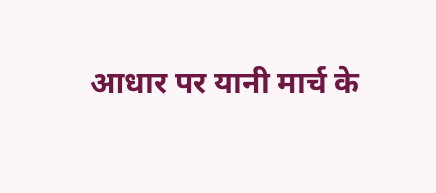आधार पर यानी मार्च के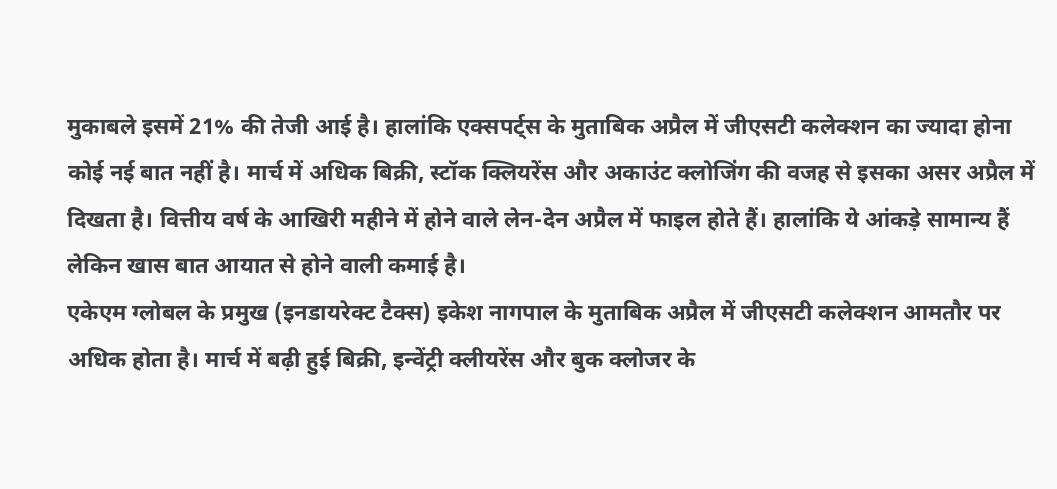मुकाबले इसमें 21% की तेजी आई है। हालांकि एक्सपर्ट्स के मुताबिक अप्रैल में जीएसटी कलेक्शन का ज्यादा होना कोई नई बात नहीं है। मार्च में अधिक बिक्री, स्टॉक क्लियरेंस और अकाउंट क्लोजिंग की वजह से इसका असर अप्रैल में दिखता है। वित्तीय वर्ष के आखिरी महीने में होने वाले लेन-देन अप्रैल में फाइल होते हैं। हालांकि ये आंकड़े सामान्य हैं लेकिन खास बात आयात से होने वाली कमाई है।
एकेएम ग्लोबल के प्रमुख (इनडायरेक्ट टैक्स) इकेश नागपाल के मुताबिक अप्रैल में जीएसटी कलेक्शन आमतौर पर अधिक होता है। मार्च में बढ़ी हुई बिक्री, इन्वेंट्री क्लीयरेंस और बुक क्लोजर के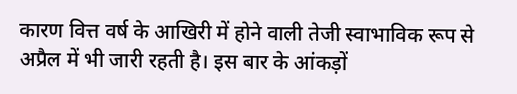कारण वित्त वर्ष के आखिरी में होने वाली तेजी स्वाभाविक रूप से अप्रैल में भी जारी रहती है। इस बार के आंकड़ों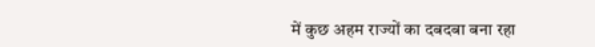में कुछ अहम राज्यों का दबदबा बना रहा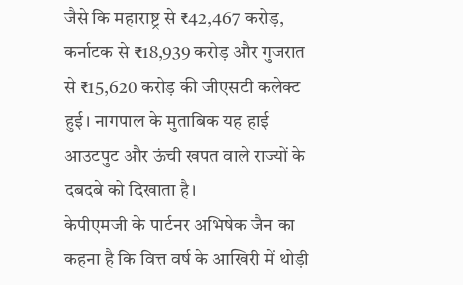जैसे कि महाराष्ट्र से ₹42,467 करोड़, कर्नाटक से ₹18,939 करोड़ और गुजरात से ₹15,620 करोड़ की जीएसटी कलेक्ट हुई। नागपाल के मुताबिक यह हाई आउटपुट और ऊंची खपत वाले राज्यों के दबदबे को दिखाता है।
केपीएमजी के पार्टनर अभिषेक जैन का कहना है कि वित्त वर्ष के आखिरी में थोड़ी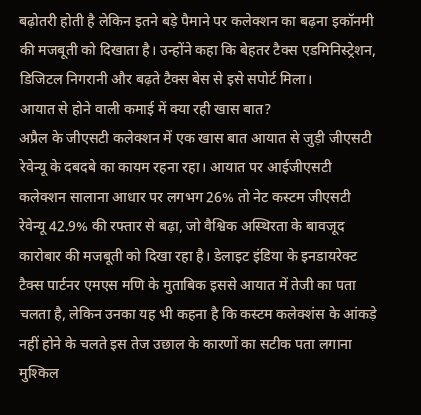बढ़ोतरी होती है लेकिन इतने बड़े पैमाने पर कलेक्शन का बढ़ना इकॉनमी की मजबूती को दिखाता है। उन्होंने कहा कि बेहतर टैक्स एडमिनिस्ट्रेशन, डिजिटल निगरानी और बढ़ते टैक्स बेस से इसे सपोर्ट मिला।
आयात से होने वाली कमाई में क्या रही खास बात?
अप्रैल के जीएसटी कलेक्शन में एक खास बात आयात से जुड़ी जीएसटी रेवेन्यू के दबदबे का कायम रहना रहा। आयात पर आईजीएसटी कलेक्शन सालाना आधार पर लगभग 26% तो नेट कस्टम जीएसटी रेवेन्यू 42.9% की रफ्तार से बढ़ा, जो वैश्विक अस्थिरता के बावजूद कारोबार की मजबूती को दिखा रहा है। डेलाइट इंडिया के इनडायरेक्ट टैक्स पार्टनर एमएस मणि के मुताबिक इससे आयात में तेजी का पता चलता है, लेकिन उनका यह भी कहना है कि कस्टम कलेक्शंस के आंकड़े नहीं होने के चलते इस तेज उछाल के कारणों का सटीक पता लगाना मुश्किल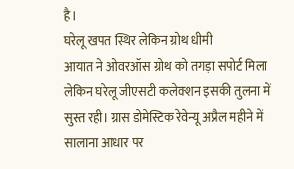है।
घरेलू खपत स्थिर लेकिन ग्रोथ धीमी
आयात ने ओवरऑस ग्रोथ को तगड़ा सपोर्ट मिला लेकिन घरेलू जीएसटी कलेक्शन इसकी तुलना में सुस्त रही। ग्रास डोमेस्टिक रेवेन्यू अप्रैल महीने में सालाना आधार पर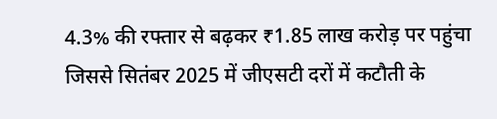4.3% की रफ्तार से बढ़कर ₹1.85 लाख करोड़ पर पहुंचा जिससे सितंबर 2025 में जीएसटी दरों में कटौती के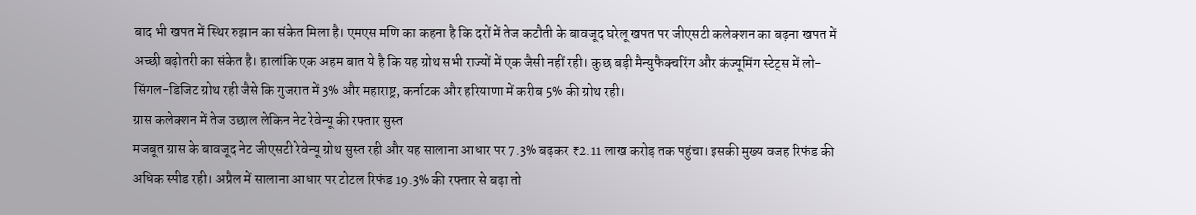बाद भी खपत में स्थिर रुझान का संकेत मिला है। एमएस मणि का कहना है कि दरों में तेज कटौती के बावजूद घरेलू खपत पर जीएसटी कलेक्शन का बढ़ना खपत में अच्छी बढ़ोतरी का संकेत है। हालांकि एक अहम बात ये है कि यह ग्रोथ सभी राज्यों में एक जैसी नहीं रही। कुछ बड़ी मैन्युफैक्चरिंग और कंज्यूमिंग स्टेट्स में लो-सिंगल-डिजिट ग्रोथ रही जैसे कि गुजरात में 3% और महाराष्ट्र, कर्नाटक और हरियाणा में करीब 5% की ग्रोथ रही।
ग्रास कलेक्शन में तेज उछाल लेकिन नेट रेवेन्यू की रफ्तार सुस्त
मजबूत ग्रास के बावजूद नेट जीएसटी रेवेन्यू ग्रोथ सुस्त रही और यह सालाना आधार पर 7.3% बढ़कर ₹2.11 लाख करोड़ तक पहुंचा। इसकी मुख्य वजह रिफंड की अधिक स्पीड रही। अप्रैल में सालाना आधार पर टोटल रिफंड 19.3% की रफ्तार से बढ़ा तो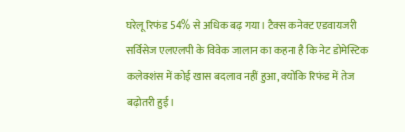घरेलू रिफंड 54% से अधिक बढ़ गया। टैक्स कनेक्ट एडवायजरी सर्विसेज एलएलपी के विवेक जालान का कहना है कि नेट डोमेस्टिक कलेक्शंस में कोई खास बदलाव नहीं हुआ, क्योंकि रिफंड में तेज बढ़ोतरी हुई।